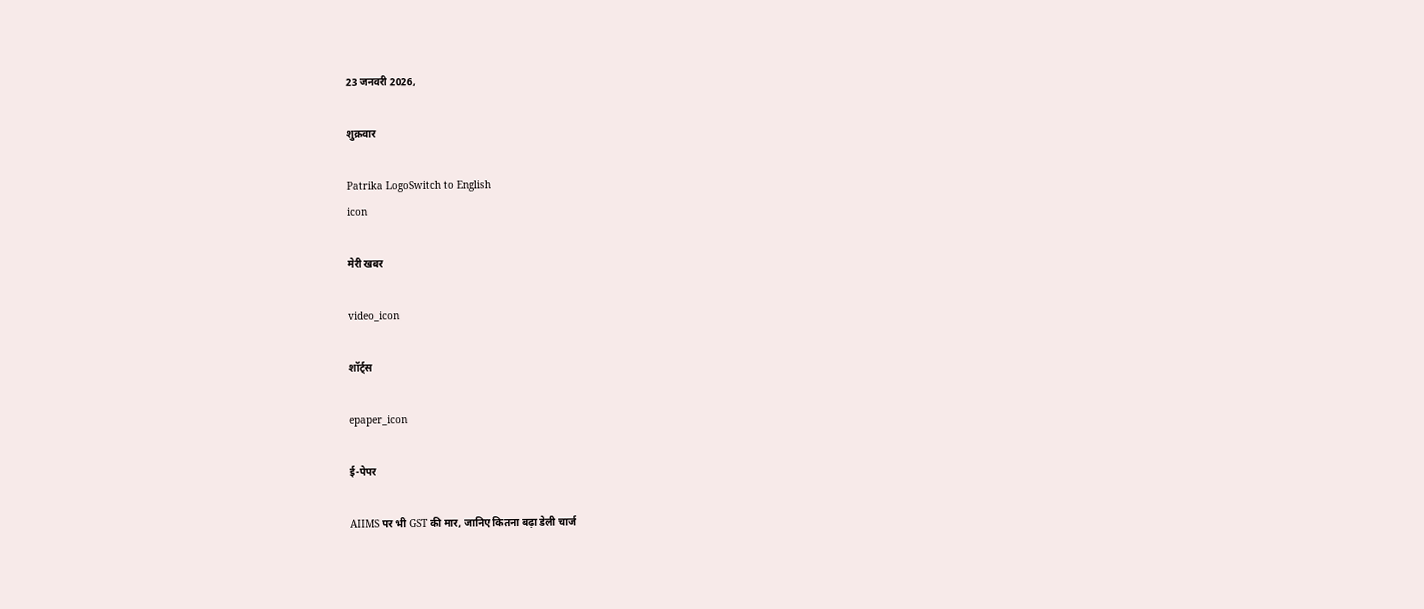23 जनवरी 2026,

शुक्रवार

Patrika LogoSwitch to English
icon

मेरी खबर

video_icon

शॉर्ट्स

epaper_icon

ई-पेपर

AIIMS पर भी GST की मार, जानिए कितना बढ़ा डेली चार्ज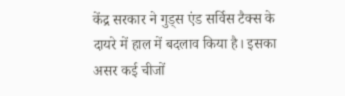केंद्र सरकार ने गुड्स एंड सर्विस टैक्स के दायरे में हाल में बदलाव किया है। इसका असर कई चीजों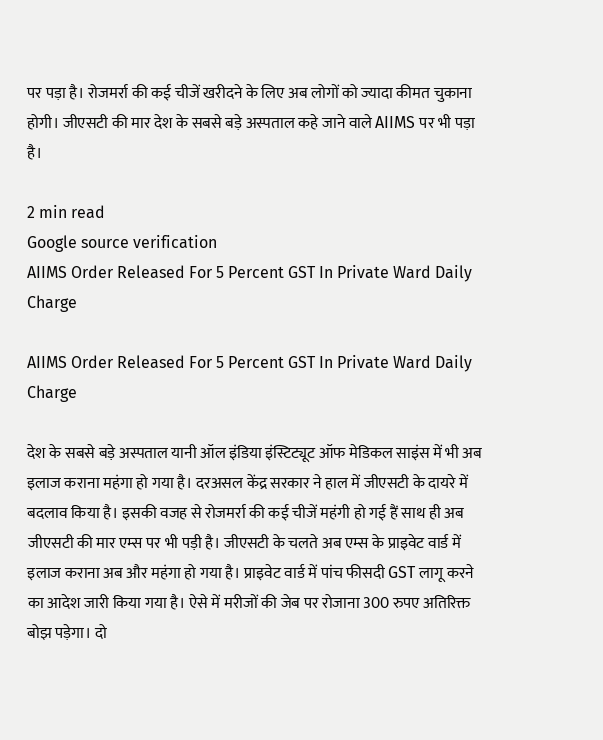पर पड़ा है। रोजमर्रा की कई चीजें खरीदने के लिए अब लोगों को ज्यादा कीमत चुकाना होगी। जीएसटी की मार देश के सबसे बड़े अस्पताल कहे जाने वाले AIIMS पर भी पड़ा है।

2 min read
Google source verification
AIIMS Order Released For 5 Percent GST In Private Ward Daily Charge

AIIMS Order Released For 5 Percent GST In Private Ward Daily Charge

देश के सबसे बड़े अस्पताल यानी ऑल इंडिया इंस्टिट्यूट ऑफ मेडिकल साइंस में भी अब इलाज कराना महंगा हो गया है। दरअसल केंद्र सरकार ने हाल में जीएसटी के दायरे में बदलाव किया है। इसकी वजह से रोजमर्रा की कई चीजें महंगी हो गई हैं साथ ही अब जीएसटी की मार एम्स पर भी पड़ी है। जीएसटी के चलते अब एम्स के प्राइवेट वार्ड में इलाज कराना अब और महंगा हो गया है। प्राइवेट वार्ड में पांच फीसदी GST लागू करने का आदेश जारी किया गया है। ऐसे में मरीजों की जेब पर रोजाना 300 रुपए अत‍िरिक्त बोझ पड़ेगा। दो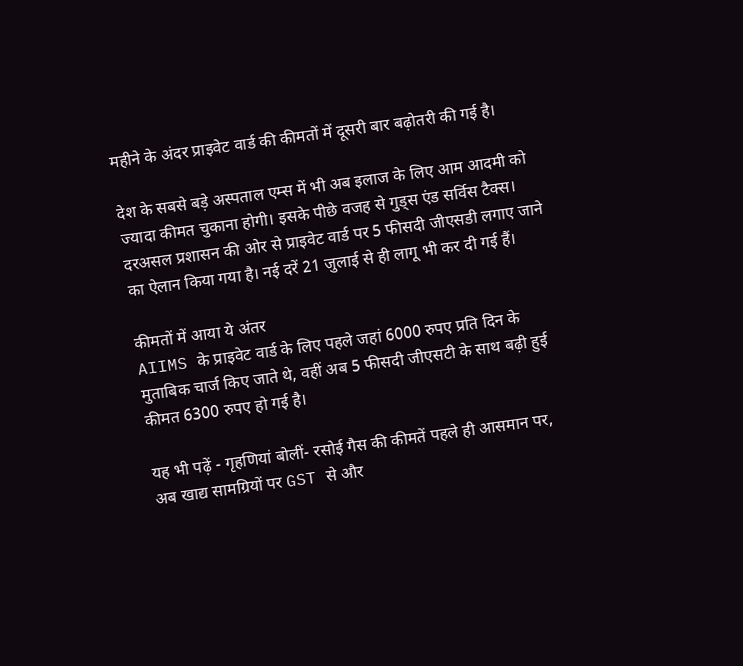महीने के अंदर प्राइवेट वार्ड की कीमतों में दूसरी बार बढ़ोतरी की गई है।

देश के सबसे बड़े अस्पताल एम्स में भी अब इलाज के लिए आम आदमी को ज्यादा कीमत चुकाना होगी। इसके पीछे वजह से गुड्स एंड सर्विस टैक्स। दरअसल प्रशासन की ओर से प्राइवेट वार्ड पर 5 फीसदी जीएसडी लगाए जाने का ऐलान किया गया है। नई दरें 21 जुलाई से ही लागू भी कर दी गई हैं।

कीमतों में आया ये अंतर
AIIMS के प्राइवेट वार्ड के लिए पहले जहां 6000 रुपए प्रति दिन के मुताबिक चार्ज किए जाते थे, वहीं अब 5 फीसदी जीएसटी के साथ बढ़ी हुई कीमत 6300 रुपए हो गई है।

यह भी पढ़ें - गृहणियां बोलीं- रसोई गैस की कीमतें पहले ही आसमान पर, अब खाद्य सामग्रियों पर GST से और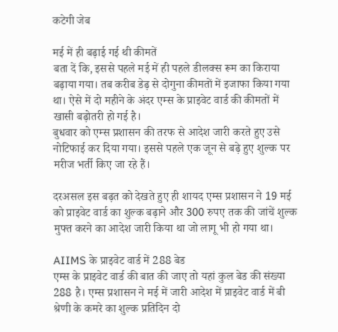कटेगी जेब

मई में ही बढ़ाई गई थी कीमतें
बता दें कि, इससे पहले मई में ही पहले डीलक्स रूम का किराया बढ़ाया गया। तब करीब डेढ़ से दोगुना कीमतों में इजाफा किया गया था। ऐसे में दो महीने के अंदर एम्स के प्राइवेट वार्ड की कीमतों में खासी बढ़ोतरी हो गई है।
बुधवार को एम्स प्रशासन की तरफ से आदेश जारी करते हुए उसे नोट‍िफाई कर दिया गया। इससे पहले एक जून से बढ़े हुए शुल्क पर मरीज भर्ती किए जा रहे हैं।

दरअसल इस बढ़त को देखते हुए ही शायद एम्स प्रशासन ने 19 मई को प्राइवेट वार्ड का शुल्क बढ़ाने और 300 रुपए तक की जांचें शुल्क मुफ्त करने का आदेश जारी किया था जो लागू भी हो गया था।

AIIMS के प्राइवेट वार्ड में 288 बेड
एम्स के प्राइवेट वार्ड की बात की जाए तो यहां कुल बेड की संख्या 288 है। एम्स प्रशासन ने मई में जारी आदेश में प्राइवेट वार्ड में बी श्रेणी के कमरे का शुल्क प्रतिदिन दो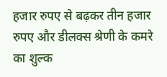हजार रुपए से बढ़कर तीन हजार रुपए और डीलक्स श्रेणी के कमरे का शुल्क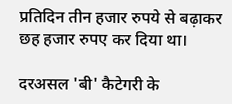प्रतिदिन तीन हजार रुपये से बढ़ाकर छह हजार रुपए कर दिया था।

दरअसल 'बी' कैटेगरी के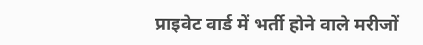प्राइवेट वार्ड में भर्ती होने वाले मरीजों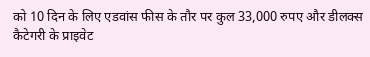को 10 दिन के लिए एडवांस फीस के तौर पर कुल 33,000 रुपए और डीलक्स कैटेगरी के प्राइवेट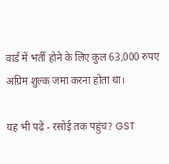वार्ड में भर्ती होने के लिए कुल 63,000 रुपए अग्रिम शुल्क जमा करना होता था।

यह भी पढ़ें - रसोई तक पहुंच? GST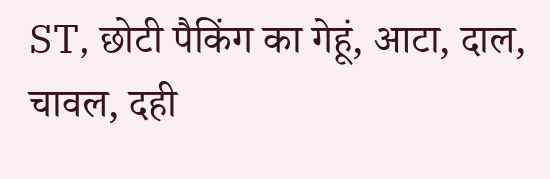ST, छोटी पैकिंग का गेहूं, आटा, दाल, चावल, दही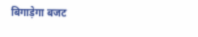बिगाड़ेगा बजट